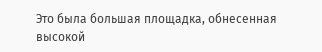Это была большая площадка, обнесенная высокой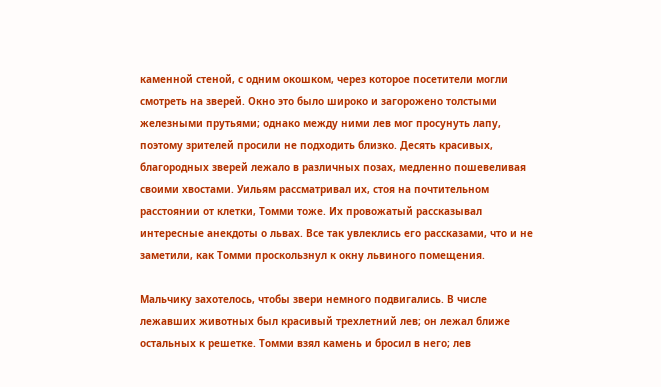каменной стеной, с одним окошком, через которое посетители могли смотреть на зверей. Окно это было широко и загорожено толстыми железными прутьями; однако между ними лев мог просунуть лапу, поэтому зрителей просили не подходить близко. Десять красивых, благородных зверей лежало в различных позах, медленно пошевеливая своими хвостами. Уильям рассматривал их, стоя на почтительном расстоянии от клетки, Томми тоже. Их провожатый рассказывал интересные анекдоты о львах. Все так увлеклись его рассказами, что и не заметили, как Томми проскользнул к окну львиного помещения.

Мальчику захотелось, чтобы звери немного подвигались. В числе лежавших животных был красивый трехлетний лев; он лежал ближе остальных к решетке. Томми взял камень и бросил в него; лев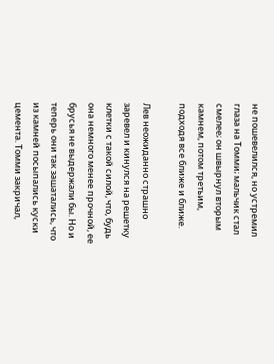не пошевелился, но устремил глаза на Томми; мальчик стал смелее; он швырнул вторым камнем, потом третьим, подходя все ближе и ближе.

Лев неожиданно страшно заревел и кинулся на решетку клетки с такой силой, что, будь она немного менее прочной, ее брусья не выдержали бы. Но и теперь они так зашатались, что из камней посыпались куски цемента. Томми закричал,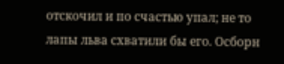отскочил и по счастью упал; не то лапы льва схватили бы его. Осборн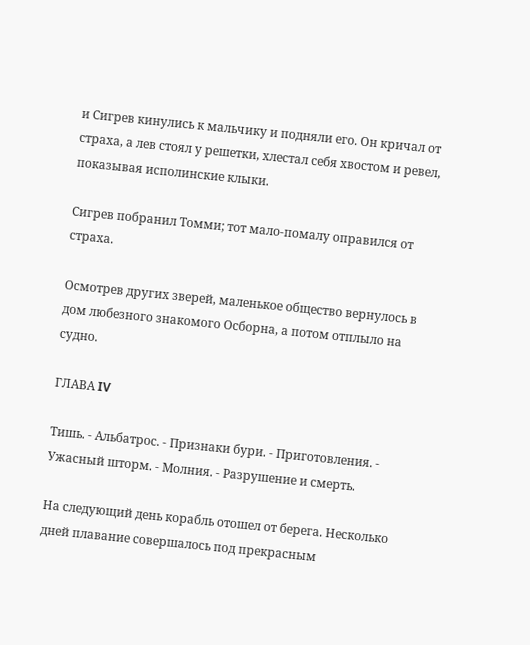и Сигрев кинулись к мальчику и подняли его. Он кричал от страха, а лев стоял у решетки, хлестал себя хвостом и ревел, показывая исполинские клыки.

Сигрев побранил Томми; тот мало-помалу оправился от страха.

Осмотрев других зверей, маленькое общество вернулось в дом любезного знакомого Осборна, а потом отплыло на судно.

ГЛАВА IV

Тишь. - Альбатрос. - Признаки бури. - Приготовления. - Ужасный шторм. - Молния. - Разрушение и смерть.

На следующий день корабль отошел от берега. Несколько дней плавание совершалось под прекрасным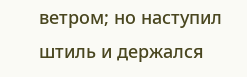ветром; но наступил штиль и держался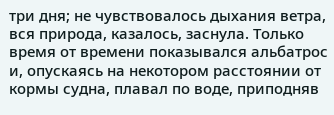три дня; не чувствовалось дыхания ветра, вся природа, казалось, заснула. Только время от времени показывался альбатрос и, опускаясь на некотором расстоянии от кормы судна, плавал по воде, приподняв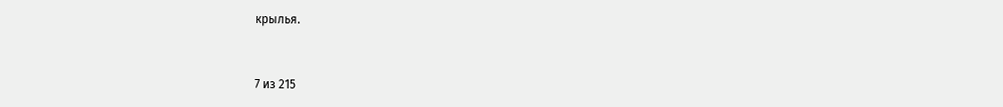крылья.



7 из 215